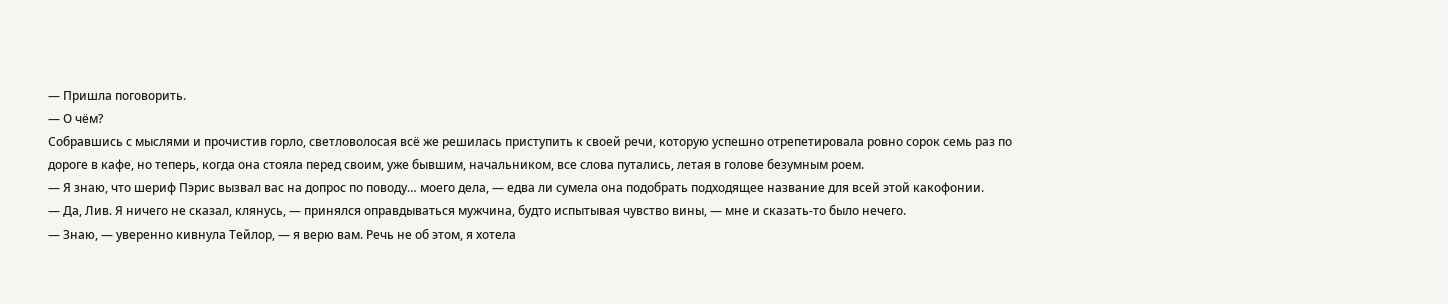— Пришла поговорить.
— О чём?
Собравшись с мыслями и прочистив горло, светловолосая всё же решилась приступить к своей речи, которую успешно отрепетировала ровно сорок семь раз по дороге в кафе, но теперь, когда она стояла перед своим, уже бывшим, начальником, все слова путались, летая в голове безумным роем.
— Я знаю, что шериф Пэрис вызвал вас на допрос по поводу… моего дела, — едва ли сумела она подобрать подходящее название для всей этой какофонии.
— Да, Лив. Я ничего не сказал, клянусь, — принялся оправдываться мужчина, будто испытывая чувство вины, — мне и сказать-то было нечего.
— Знаю, — уверенно кивнула Тейлор, — я верю вам. Речь не об этом, я хотела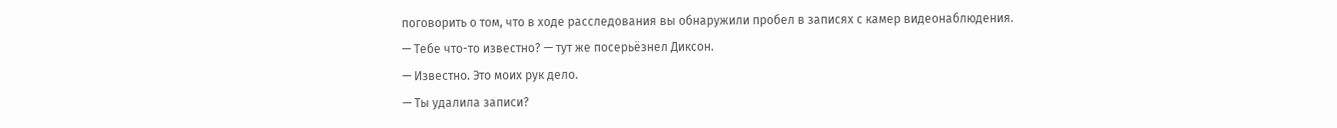поговорить о том, что в ходе расследования вы обнаружили пробел в записях с камер видеонаблюдения.
— Тебе что-то известно? — тут же посерьёзнел Диксон.
— Известно. Это моих рук дело.
— Ты удалила записи?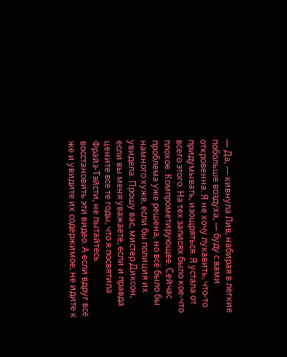— Да, — кивнула Лив, набирая в лёгкие побольше воздуха, — буду с вами откровенна. Я не хочу лукавить, что-то придумывать, изощряться. Я устала от всего этого. На тех записях было кое-что плохое. Компрометирующее. Сейчас проблема уже решена, но всё было бы намного хуже, если бы полиция их увидела. Прошу вас, мистер Диксон, если вы меня уважаете, если и правда цените все те годы, что я посвятила Фрайз-Тэйсти, не пытайтесь восстановить эти видео. А если вдруг всё же и увидите их содержимое, не идите к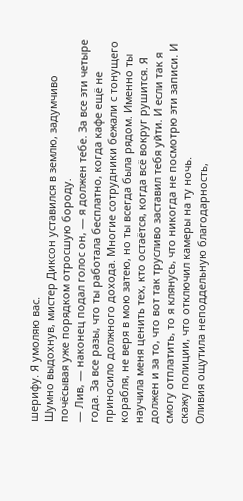шерифу. Я умоляю вас.
Шумно выдохнув, мистер Диксон уставился в землю, задумчиво почёсывая уже порядком отросшую бороду.
— Лив, — наконец подал голос он, — я должен тебе. За все эти четыре года. За все разы, что ты работала бесплатно, когда кафе ещё не приносило должного дохода. Многие сотрудники бежали с тонущего корабля, не веря в мою затею, но ты всегда была рядом. Именно ты научила меня ценить тех, кто остаётся, когда всё вокруг рушится. Я должен и за то, что вот так трусливо заставил тебя уйти. И если так я смогу отплатить, то я клянусь, что никогда не посмотрю эти записи. И скажу полиции, что отключил камеры на ту ночь.
Оливия ощутила неподдельную благодарность,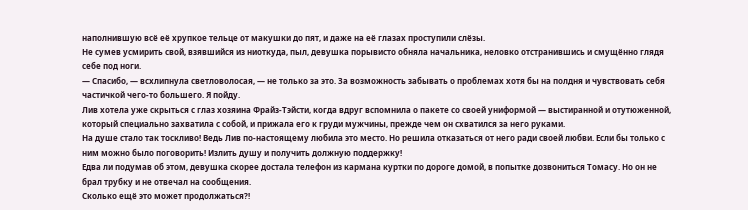наполнившую всё её хрупкое тельце от макушки до пят, и даже на её глазах проступили слёзы.
Не сумев усмирить свой, взявшийся из ниоткуда, пыл, девушка порывисто обняла начальника, неловко отстранившись и смущённо глядя себе под ноги.
— Спасибо, — всхлипнула светловолосая, — не только за это. За возможность забывать о проблемах хотя бы на полдня и чувствовать себя частичкой чего-то большего. Я пойду.
Лив хотела уже скрыться с глаз хозяина Фрайз-Тэйсти, когда вдруг вспомнила о пакете со своей униформой — выстиранной и отутюженной, который специально захватила с собой, и прижала его к груди мужчины, прежде чем он схватился за него руками.
На душе стало так тоскливо! Ведь Лив по-настоящему любила это место. Но решила отказаться от него ради своей любви. Если бы только с ним можно было поговорить! Излить душу и получить должную поддержку!
Едва ли подумав об этом, девушка скорее достала телефон из кармана куртки по дороге домой, в попытке дозвониться Томасу. Но он не брал трубку и не отвечал на сообщения.
Сколько ещё это может продолжаться?!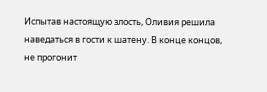Испытав настоящую злость, Оливия решила наведаться в гости к шатену. В конце концов, не прогонит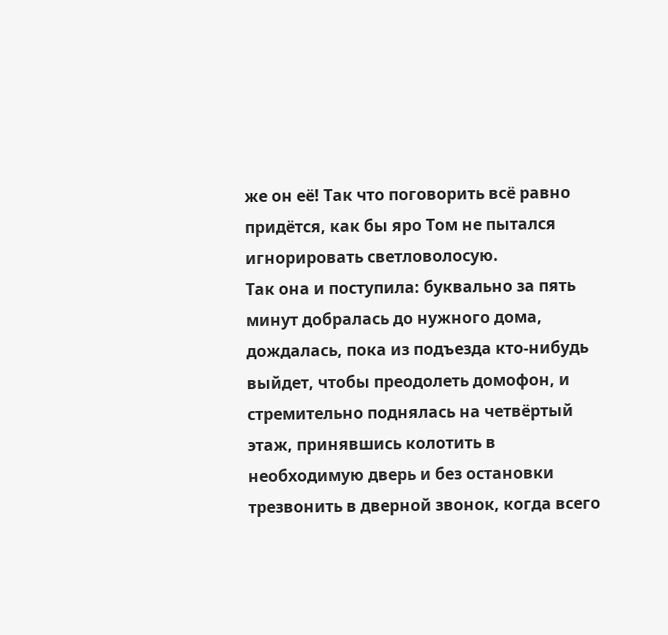же он её! Так что поговорить всё равно придётся, как бы яро Том не пытался игнорировать светловолосую.
Так она и поступила: буквально за пять минут добралась до нужного дома, дождалась, пока из подъезда кто-нибудь выйдет, чтобы преодолеть домофон, и стремительно поднялась на четвёртый этаж, принявшись колотить в необходимую дверь и без остановки трезвонить в дверной звонок, когда всего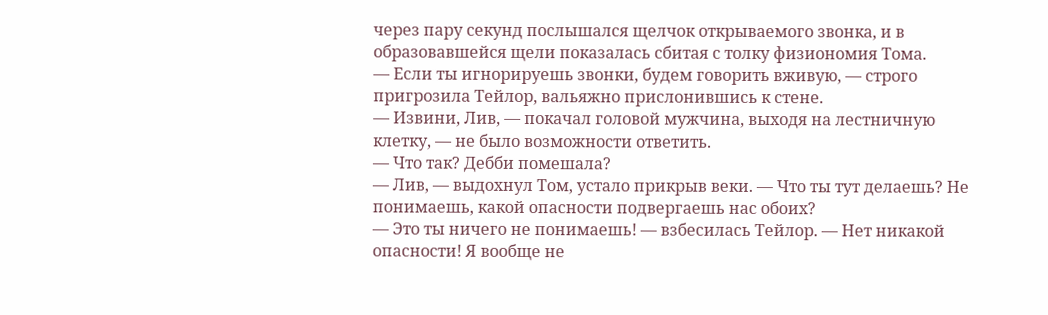через пару секунд послышался щелчок открываемого звонка, и в образовавшейся щели показалась сбитая с толку физиономия Тома.
— Если ты игнорируешь звонки, будем говорить вживую, — строго пригрозила Тейлор, вальяжно прислонившись к стене.
— Извини, Лив, — покачал головой мужчина, выходя на лестничную клетку, — не было возможности ответить.
— Что так? Дебби помешала?
— Лив, — выдохнул Том, устало прикрыв веки. — Что ты тут делаешь? Не понимаешь, какой опасности подвергаешь нас обоих?
— Это ты ничего не понимаешь! — взбесилась Тейлор. — Нет никакой опасности! Я вообще не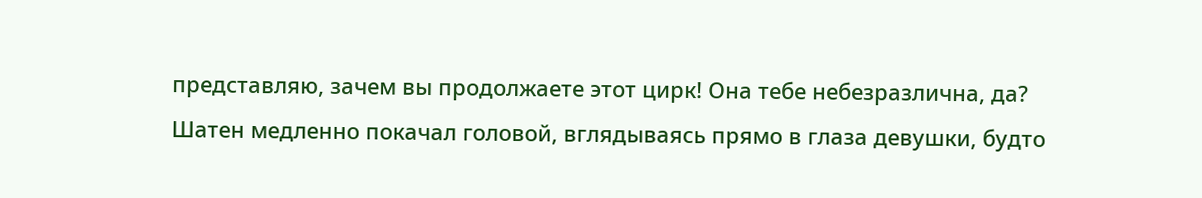представляю, зачем вы продолжаете этот цирк! Она тебе небезразлична, да?
Шатен медленно покачал головой, вглядываясь прямо в глаза девушки, будто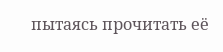пытаясь прочитать её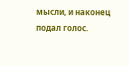мысли, и наконец подал голос.